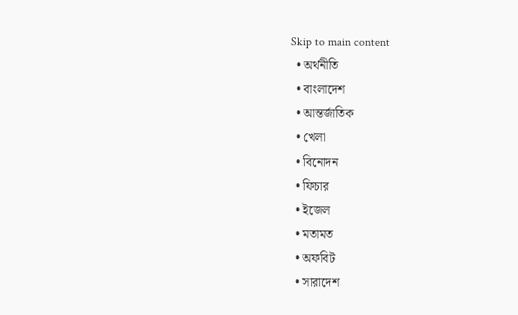Skip to main content
  • অর্থনীতি
  • বাংলাদেশ
  • আন্তর্জাতিক
  • খেলা
  • বিনোদন
  • ফিচার
  • ইজেল
  • মতামত
  • অফবিট
  • সারাদেশ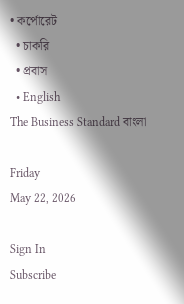• কর্পোরেট
  • চাকরি
  • প্রবাস
  • English
The Business Standard বাংলা

Friday
May 22, 2026

Sign In
Subscribe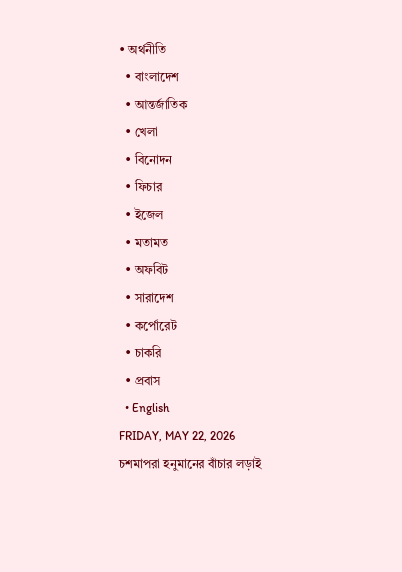• অর্থনীতি
  • বাংলাদেশ
  • আন্তর্জাতিক
  • খেলা
  • বিনোদন
  • ফিচার
  • ইজেল
  • মতামত
  • অফবিট
  • সারাদেশ
  • কর্পোরেট
  • চাকরি
  • প্রবাস
  • English
FRIDAY, MAY 22, 2026
চশমাপরা হনুমানের বাঁচার লড়াই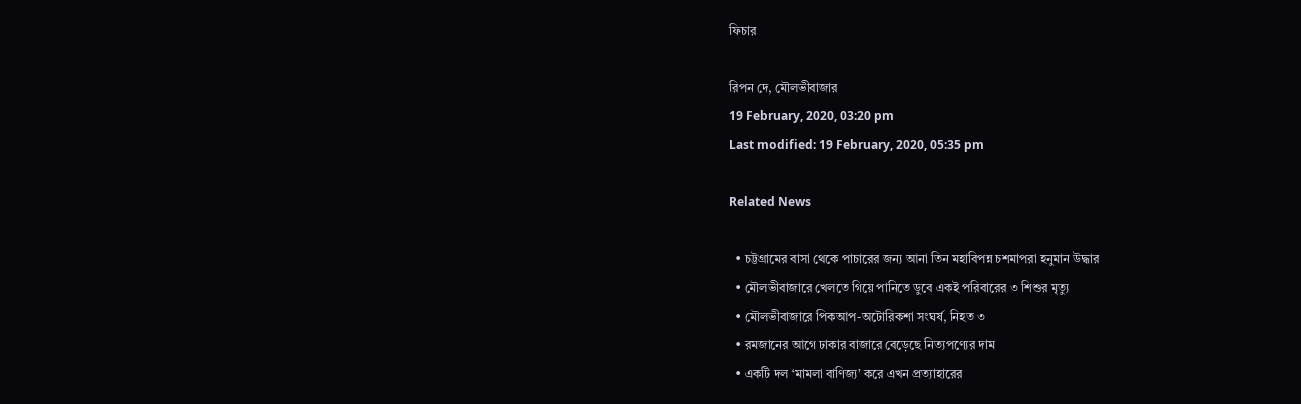ফিচার

রিপন দে, মৌলভীবাজার
19 February, 2020, 03:20 pm
Last modified: 19 February, 2020, 05:35 pm

Related News

  • চট্টগ্রামের বাসা থেকে পাচারের জন্য আনা তিন মহাবিপন্ন চশমাপরা হনুমান উদ্ধার
  • মৌলভীবাজারে খেলতে গিয়ে পানিতে ডুবে একই পরিবারের ৩ শিশুর মৃত্যু
  • মৌলভীবাজারে পিকআপ-অটোরিকশা সংঘর্ষ, নিহত ৩
  • রমজানের আগে ঢাকার বাজারে বেড়েছে নিত্যপণ্যের দাম
  • একটি দল ‘মামলা বাণিজ্য’ করে এখন প্রত্যাহারের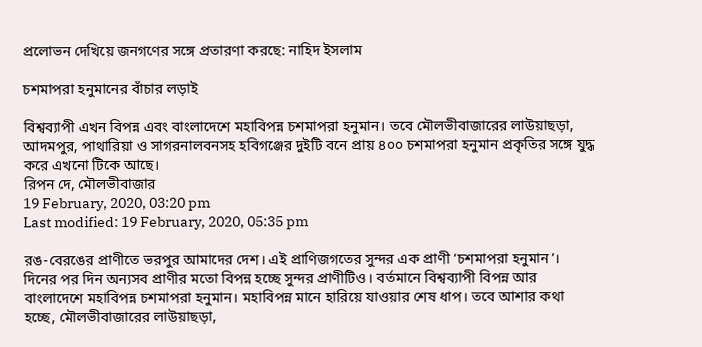প্রলোভন দেখিয়ে জনগণের সঙ্গে প্রতারণা করছে: নাহিদ ইসলাম

চশমাপরা হনুমানের বাঁচার লড়াই

বিশ্বব্যাপী এখন বিপন্ন এবং বাংলাদেশে মহাবিপন্ন চশমাপরা হনুমান। তবে মৌলভীবাজারের লাউয়াছড়া, আদমপুর, পাথারিয়া ও সাগরনালবনসহ হবিগঞ্জের দুইটি বনে প্রায় ৪০০ চশমাপরা হনুমান প্রকৃতির সঙ্গে যুদ্ধ করে এখনো টিকে আছে।
রিপন দে, মৌলভীবাজার
19 February, 2020, 03:20 pm
Last modified: 19 February, 2020, 05:35 pm

রঙ-বেরঙের প্রাণীতে ভরপুর আমাদের দেশ। এই প্রাণিজগতের সুন্দর এক প্রাণী ‘চশমাপরা হনুমান’। দিনের পর দিন অন্যসব প্রাণীর মতো বিপন্ন হচ্ছে সুন্দর প্রাণীটিও। বর্তমানে বিশ্বব্যাপী বিপন্ন আর বাংলাদেশে মহাবিপন্ন চশমাপরা হনুমান। মহাবিপন্ন মানে হারিয়ে যাওয়ার শেষ ধাপ। তবে আশার কথা হচ্ছে, মৌলভীবাজারের লাউয়াছড়া,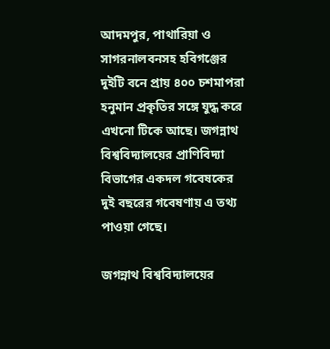আদমপুর, পাথারিয়া ও সাগরনালবনসহ হবিগঞ্জের দুইটি বনে প্রায় ৪০০ চশমাপরা হনুমান প্রকৃতির সঙ্গে যুদ্ধ করে এখনো টিকে আছে। জগন্নাথ বিশ্ববিদ্যালয়ের প্রাণিবিদ্যা বিভাগের একদল গবেষকের দুই বছরের গবেষণায় এ তথ্য পাওয়া গেছে।

জগন্নাথ বিশ্ববিদ্যালয়ের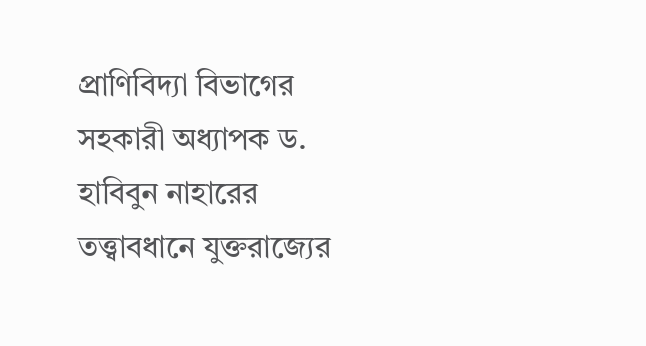প্রাণিবিদ্যা বিভাগের সহকারী অধ্যাপক ড. হাবিবুন নাহারের তত্ত্বাবধানে যুক্তরাজ্যের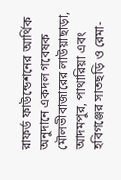রাফর্ড ফাউন্ডেশনের আর্থিক অনুদানে একদল গবেষক মৌলভীবাজারের লাউয়াছাড়া, আদমপুর, পাথারিয়া এবং হবিগঞ্জের সাতছড়ি ও রেমা-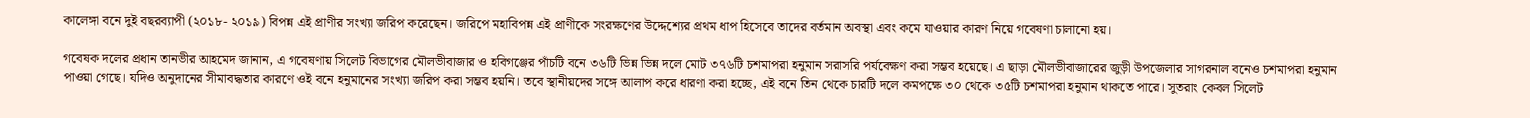কালেঙ্গা বনে দুই বছরব্যাপী (২০১৮- ২০১৯) বিপন্ন এই প্রাণীর সংখ্যা জরিপ করেছেন। জরিপে মহাবিপন্ন এই প্রাণীকে সংরক্ষণের উদ্দেশ্যের প্রথম ধাপ হিসেবে তাদের বর্তমান অবস্থা এবং কমে যাওয়ার কারণ নিয়ে গবেষণা চালানো হয়।

গবেষক দলের প্রধান তানভীর আহমেদ জানান, এ গবেষণায় সিলেট বিভাগের মৌলভীবাজার ও হবিগঞ্জের পাঁচটি বনে ৩৬টি ভিন্ন ভিন্ন দলে মোট ৩৭৬টি চশমাপরা হনুমান সরাসরি পর্যবেক্ষণ করা সম্ভব হয়েছে। এ ছাড়া মৌলভীবাজারের জুড়ী উপজেলার সাগরনাল বনেও চশমাপরা হনুমান পাওয়া গেছে। যদিও অনুদানের সীমাবদ্ধতার কারণে ওই বনে হনুমানের সংখ্যা জরিপ করা সম্ভব হয়নি। তবে স্থানীয়দের সঙ্গে আলাপ করে ধারণা করা হচ্ছে, এই বনে তিন থেকে চারটি দলে কমপক্ষে ৩০ থেকে ৩৫টি চশমাপরা হনুমান থাকতে পারে। সুতরাং কেবল সিলেট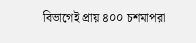বিভাগেই প্রায় ৪০০ চশমাপরা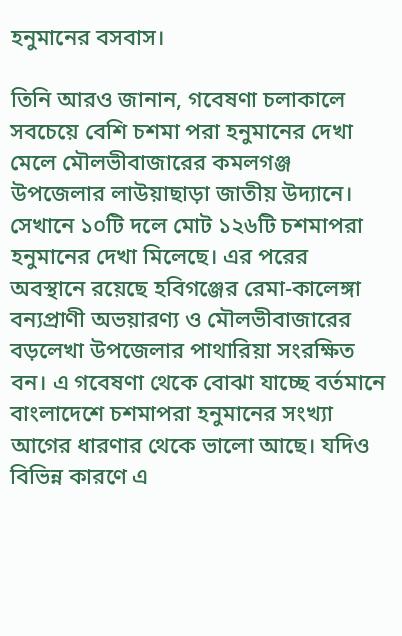হনুমানের বসবাস।

তিনি আরও জানান, গবেষণা চলাকালে সবচেয়ে বেশি চশমা পরা হনুমানের দেখা মেলে মৌলভীবাজারের কমলগঞ্জ উপজেলার লাউয়াছাড়া জাতীয় উদ্যানে। সেখানে ১০টি দলে মোট ১২৬টি চশমাপরা হনুমানের দেখা মিলেছে। এর পরের অবস্থানে রয়েছে হবিগঞ্জের রেমা-কালেঙ্গা বন্যপ্রাণী অভয়ারণ্য ও মৌলভীবাজারের বড়লেখা উপজেলার পাথারিয়া সংরক্ষিত বন। এ গবেষণা থেকে বোঝা যাচ্ছে বর্তমানে বাংলাদেশে চশমাপরা হনুমানের সংখ্যা আগের ধারণার থেকে ভালো আছে। যদিও বিভিন্ন কারণে এ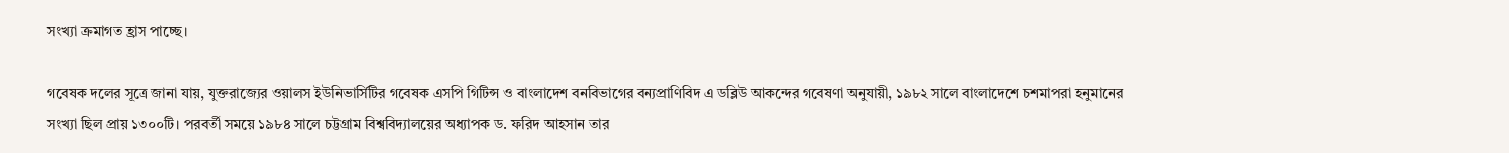সংখ্যা ক্রমাগত হ্রাস পাচ্ছে।

গবেষক দলের সূত্রে জানা যায়, যুক্তরাজ্যের ওয়ালস ইউনিভার্সিটির গবেষক এসপি গিটিন্স ও বাংলাদেশ বনবিভাগের বন্যপ্রাণিবিদ এ ডব্লিউ আকন্দের গবেষণা অনুযায়ী, ১৯৮২ সালে বাংলাদেশে চশমাপরা হনুমানের সংখ্যা ছিল প্রায় ১৩০০টি। পরবর্তী সময়ে ১৯৮৪ সালে চট্টগ্রাম বিশ্ববিদ্যালয়ের অধ্যাপক ড. ফরিদ আহসান তার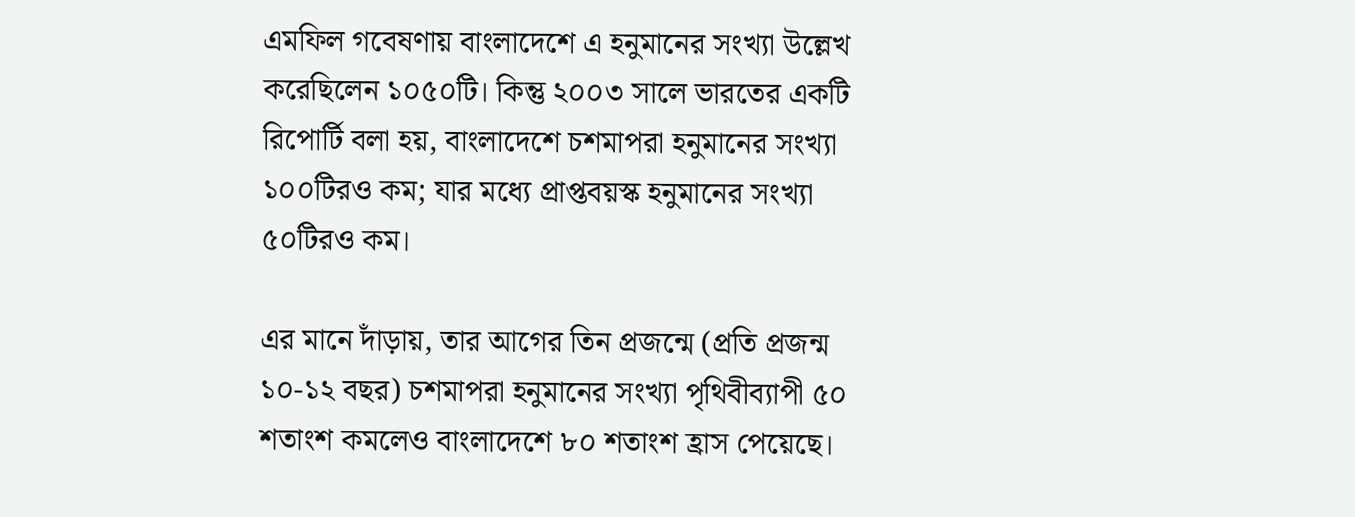এমফিল গবেষণায় বাংলাদেশে এ হনুমানের সংখ্যা উল্লেখ করেছিলেন ১০৫০টি। কিন্তু ২০০৩ সালে ভারতের একটি রিপোর্টি বলা হয়, বাংলাদেশে চশমাপরা হনুমানের সংখ্যা ১০০টিরও কম; যার মধ্যে প্রাপ্তবয়স্ক হনুমানের সংখ্যা ৫০টিরও কম।

এর মানে দাঁড়ায়, তার আগের তিন প্রজন্মে (প্রতি প্রজন্ম ১০-১২ বছর) চশমাপরা হনুমানের সংখ্যা পৃথিবীব্যাপী ৫০ শতাংশ কমলেও বাংলাদেশে ৮০ শতাংশ হ্রাস পেয়েছে।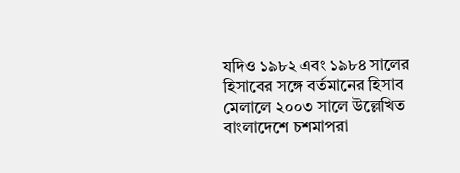যদিও ১৯৮২ এবং ১৯৮৪ সালের হিসাবের সঙ্গে বর্তমানের হিসাব মেলালে ২০০৩ সালে উল্লেখিত বাংলাদেশে চশমাপরা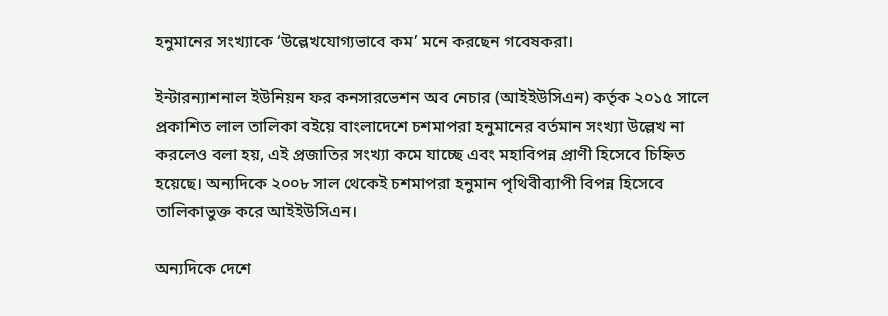হনুমানের সংখ্যাকে ‘উল্লেখযোগ্যভাবে কম’ মনে করছেন গবেষকরা।

ইন্টারন্যাশনাল ইউনিয়ন ফর কনসারভেশন অব নেচার (আইইউসিএন) কর্তৃক ২০১৫ সালে প্রকাশিত লাল তালিকা বইয়ে বাংলাদেশে চশমাপরা হনুমানের বর্তমান সংখ্যা উল্লেখ না করলেও বলা হয়, এই প্রজাতির সংখ্যা কমে যাচ্ছে এবং মহাবিপন্ন প্রাণী হিসেবে চিহ্নিত হয়েছে। অন্যদিকে ২০০৮ সাল থেকেই চশমাপরা হনুমান পৃথিবীব্যাপী বিপন্ন হিসেবে তালিকাভুক্ত করে আইইউসিএন।

অন্যদিকে দেশে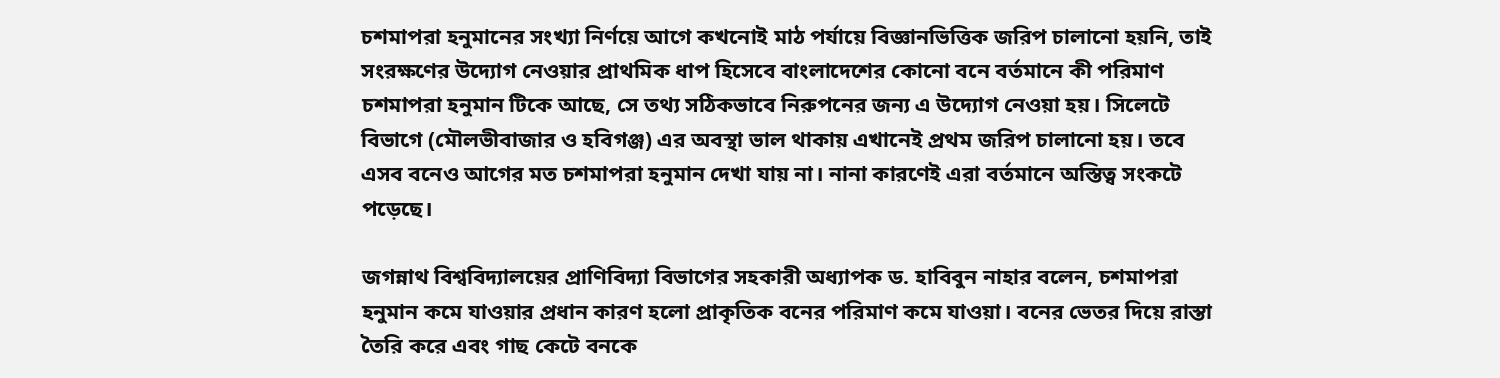চশমাপরা হনুমানের সংখ্যা নির্ণয়ে আগে কখনোই মাঠ পর্যায়ে বিজ্ঞানভিত্তিক জরিপ চালানো হয়নি, তাই সংরক্ষণের উদ্যোগ নেওয়ার প্রাথমিক ধাপ হিসেবে বাংলাদেশের কোনো বনে বর্তমানে কী পরিমাণ চশমাপরা হনুমান টিকে আছে, সে তথ্য সঠিকভাবে নিরুপনের জন্য এ উদ্যোগ নেওয়া হয়। সিলেটে বিভাগে (মৌলভীবাজার ও হবিগঞ্জ) এর অবস্থা ভাল থাকায় এখানেই প্রথম জরিপ চালানো হয়। তবে এসব বনেও আগের মত চশমাপরা হনুমান দেখা যায় না। নানা কারণেই এরা বর্তমানে অস্তিত্ব সংকটে পড়েছে।

জগন্নাথ বিশ্ববিদ্যালয়ের প্রাণিবিদ্যা বিভাগের সহকারী অধ্যাপক ড. হাবিবুন নাহার বলেন, চশমাপরা হনুমান কমে যাওয়ার প্রধান কারণ হলো প্রাকৃতিক বনের পরিমাণ কমে যাওয়া। বনের ভেতর দিয়ে রাস্তা তৈরি করে এবং গাছ কেটে বনকে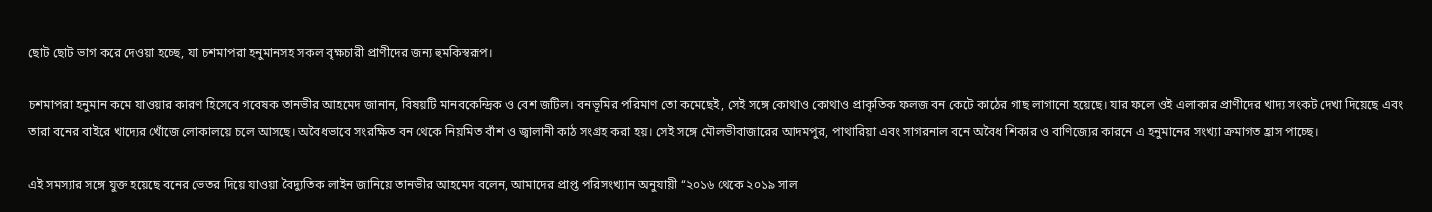ছোট ছোট ভাগ করে দেওয়া হচ্ছে, যা চশমাপরা হনুমানসহ সকল বৃক্ষচারী প্রাণীদের জন্য হুমকিস্বরূপ।

চশমাপরা হনুমান কমে যাওয়ার কারণ হিসেবে গবেষক তানভীর আহমেদ জানান, বিষয়টি মানবকেন্দ্রিক ও বেশ জটিল। বনভূমির পরিমাণ তো কমেছেই, সেই সঙ্গে কোথাও কোথাও প্রাকৃতিক ফলজ বন কেটে কাঠের গাছ লাগানো হয়েছে। যার ফলে ওই এলাকার প্রাণীদের খাদ্য সংকট দেখা দিয়েছে এবং তারা বনের বাইরে খাদ্যের খোঁজে লোকালয়ে চলে আসছে। অবৈধভাবে সংরক্ষিত বন থেকে নিয়মিত বাঁশ ও জ্বালানী কাঠ সংগ্রহ করা হয়। সেই সঙ্গে মৌলভীবাজারের আদমপুর, পাথারিয়া এবং সাগরনাল বনে অবৈধ শিকার ও বাণিজ্যের কারনে এ হনুমানের সংখ্যা ক্রমাগত হ্রাস পাচ্ছে।

এই সমস্যার সঙ্গে যুক্ত হয়েছে বনের ভেতর দিয়ে যাওয়া বৈদ্যুতিক লাইন জানিয়ে তানভীর আহমেদ বলেন, আমাদের প্রাপ্ত পরিসংখ্যান অনুযায়ী ‘‘২০১৬ থেকে ২০১৯ সাল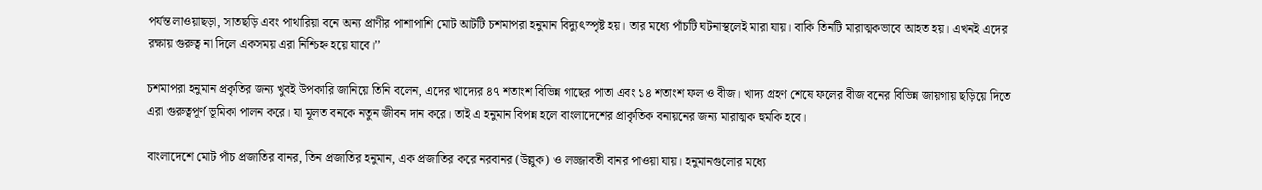পর্যন্ত লাওয়াছড়া, সাতছড়ি এবং পাথারিয়া বনে অন্য প্রাণীর পাশাপাশি মোট আটটি চশমাপরা হনুমান বিদ্যুৎস্পৃষ্ট হয়। তার মধ্যে পাঁচটি ঘটনাস্থলেই মারা যায়। বাকি তিনটি মারাত্মকভাবে আহত হয়। এখনই এদের রক্ষায় গুরুত্ব না দিলে একসময় এরা নিশ্চিহ্ন হয়ে যাবে।’’

চশমাপরা হনুমান প্রকৃতির জন্য খুবই উপকারি জানিয়ে তিনি বলেন, এদের খাদ্যের ৪৭ শতাংশ বিভিন্ন গাছের পাতা এবং ১৪ শতাংশ ফল ও বীজ। খাদ্য গ্রহণ শেষে ফলের বীজ বনের বিভিন্ন জায়গায় ছড়িয়ে দিতে এরা গুরুত্বপূর্ণ ভূমিকা পালন করে। যা মূলত বনকে নতুন জীবন দান করে। তাই এ হনুমান বিপন্ন হলে বাংলাদেশের প্রাকৃতিক বনায়নের জন্য মারাত্মক হুমকি হবে।

বাংলাদেশে মোট পাঁচ প্রজাতির বানর, তিন প্রজাতির হনুমান, এক প্রজাতির করে নরবানর (উল্লুক) ও লজ্জাবতী বানর পাওয়া যায়। হনুমানগুলোর মধ্যে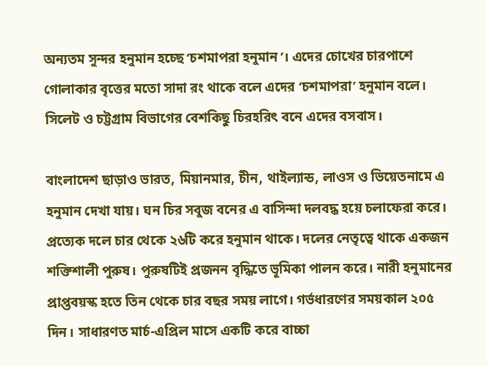অন্যতম সুন্দর হনুমান হচ্ছে ‘চশমাপরা হনুমান’। এদের চোখের চারপাশে গোলাকার বৃত্তের মতো সাদা রং থাকে বলে এদের ‘চশমাপরা’ হনুমান বলে। সিলেট ও চট্টগ্রাম বিভাগের বেশকিছু চিরহরিৎ বনে এদের বসবাস।

বাংলাদেশ ছাড়াও ভারত, মিয়ানমার, চীন, থাইল্যান্ড, লাওস ও ভিয়েতনামে এ হনুমান দেখা যায়। ঘন চির সবুজ বনের এ বাসিন্দা দলবদ্ধ হয়ে চলাফেরা করে। প্রত্যেক দলে চার থেকে ২৬টি করে হনুমান থাকে। দলের নেতৃত্বে থাকে একজন শক্তিশালী পুরুষ। পুরুষটিই প্রজনন বৃদ্ধিতে ভূমিকা পালন করে। নারী হনুমানের প্রাপ্তবয়স্ক হতে তিন থেকে চার বছর সময় লাগে। গর্ভধারণের সময়কাল ২০৫ দিন। সাধারণত মার্চ-এপ্রিল মাসে একটি করে বাচ্চা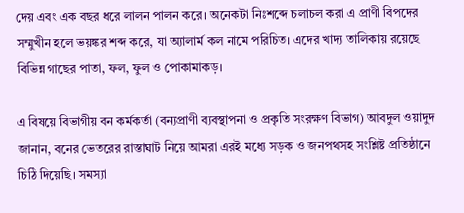দেয় এবং এক বছর ধরে লালন পালন করে। অনেকটা নিঃশব্দে চলাচল করা এ প্রাণী বিপদের সম্মুখীন হলে ভয়ঙ্কর শব্দ করে, যা অ্যালার্ম কল নামে পরিচিত। এদের খাদ্য তালিকায় রয়েছে বিভিন্ন গাছের পাতা, ফল, ফুল ও পোকামাকড়।

এ বিষয়ে বিভাগীয় বন কর্মকর্তা (বন্যপ্রাণী ব্যবস্থাপনা ও প্রকৃতি সংরক্ষণ বিভাগ) আবদুল ওয়াদুদ জানান, বনের ভেতরের রাস্তাঘাট নিয়ে আমরা এরই মধ্যে সড়ক ও জনপথসহ সংশ্লিষ্ট প্রতিষ্ঠানে চিঠি দিয়েছি। সমস্যা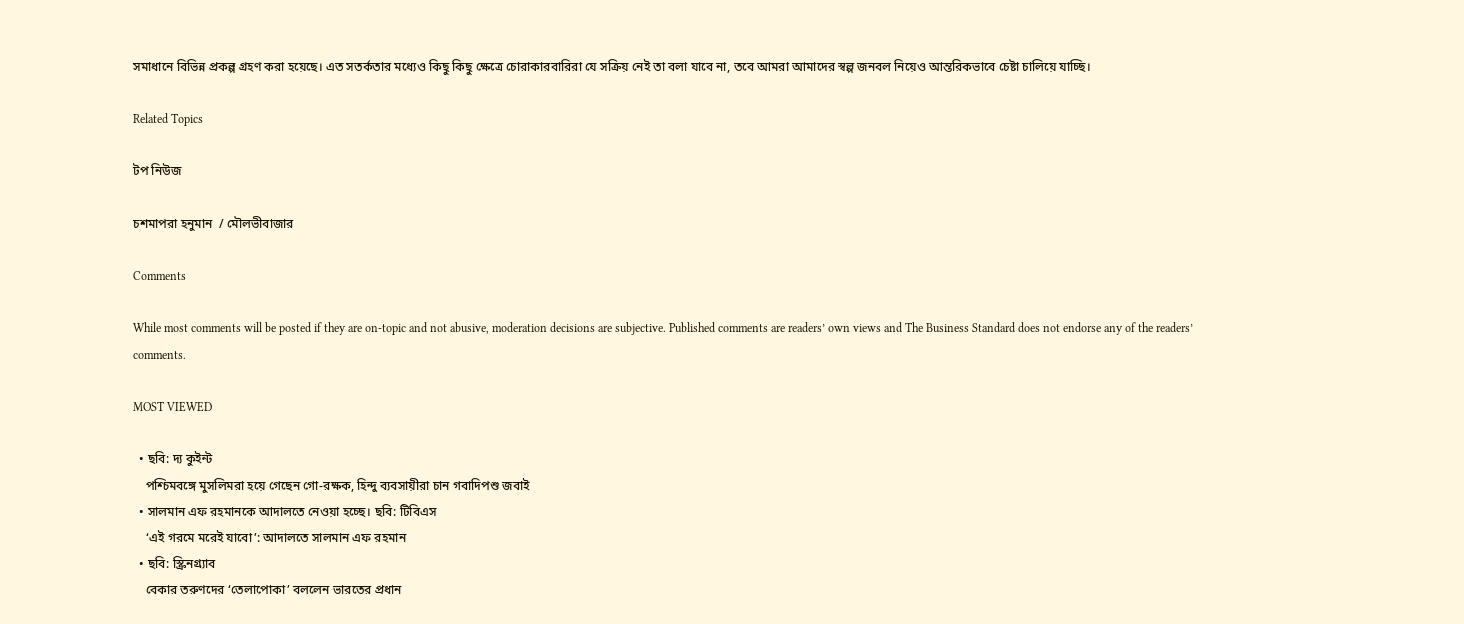সমাধানে বিভিন্ন প্রকল্প গ্রহণ করা হয়েছে। এত সতর্কতার মধ্যেও কিছু কিছু ক্ষেত্রে চোরাকারবারিরা যে সক্রিয় নেই তা বলা যাবে না, তবে আমরা আমাদের স্বল্প জনবল নিয়েও আন্তরিকভাবে চেষ্টা চালিয়ে যাচ্ছি।

Related Topics

টপ নিউজ

চশমাপরা হনুমান  / মৌলভীবাজার

Comments

While most comments will be posted if they are on-topic and not abusive, moderation decisions are subjective. Published comments are readers’ own views and The Business Standard does not endorse any of the readers’ comments.

MOST VIEWED

  • ছবি: দ্য কুইন্ট
    পশ্চিমবঙ্গে মুসলিমরা হয়ে গেছেন গো-রক্ষক, হিন্দু ব্যবসায়ীরা চান গবাদিপশু জবাই
  • সালমান এফ রহমানকে আদালতে নেওয়া হচ্ছে। ছবি: টিবিএস
    ‘এই গরমে মরেই যাবো’: আদালতে সালমান এফ রহমান
  • ছবি: স্ক্রিনগ্র্যাব
    বেকার তরুণদের ‘তেলাপোকা’ বললেন ভারতের প্রধান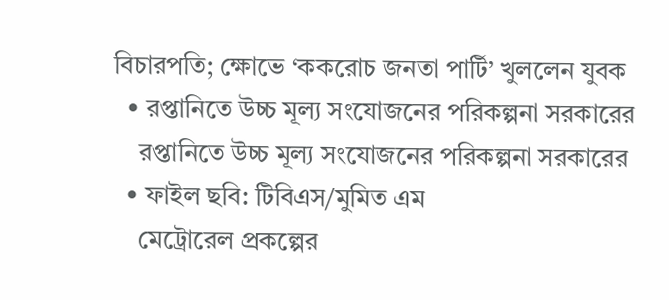বিচারপতি; ক্ষোভে ‘ককরোচ জনতা পার্টি’ খুললেন যুবক
  • রপ্তানিতে উচ্চ মূল্য সংযোজনের পরিকল্পনা সরকারের
    রপ্তানিতে উচ্চ মূল্য সংযোজনের পরিকল্পনা সরকারের
  • ফাইল ছবি: টিবিএস/মুমিত এম
    মেট্রোরেল প্রকল্পের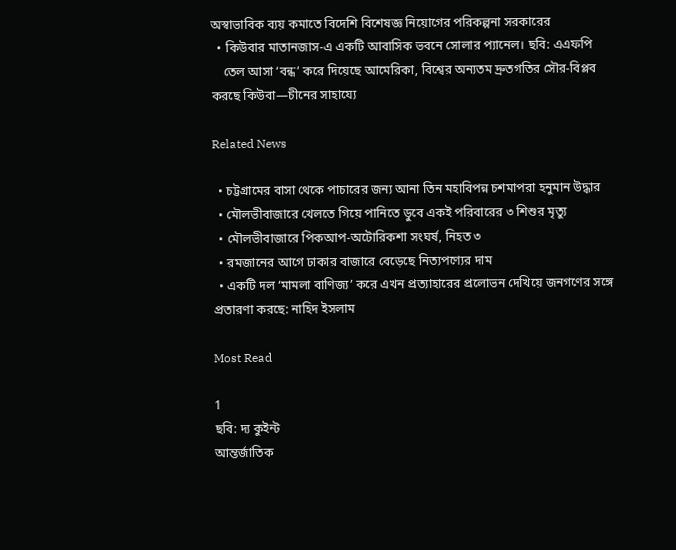অস্বাভাবিক ব্যয় কমাতে বিদেশি বিশেষজ্ঞ নিয়োগের পরিকল্পনা সরকারের
  • কিউবার মাতানজাস-এ একটি আবাসিক ভবনে সোলার প্যানেল। ছবি: এএফপি
    তেল আসা ‘বন্ধ’ করে দিয়েছে আমেরিকা, বিশ্বের অন্যতম দ্রুতগতির সৌর-বিপ্লব করছে কিউবা—চীনের সাহায্যে

Related News

  • চট্টগ্রামের বাসা থেকে পাচারের জন্য আনা তিন মহাবিপন্ন চশমাপরা হনুমান উদ্ধার
  • মৌলভীবাজারে খেলতে গিয়ে পানিতে ডুবে একই পরিবারের ৩ শিশুর মৃত্যু
  • মৌলভীবাজারে পিকআপ-অটোরিকশা সংঘর্ষ, নিহত ৩
  • রমজানের আগে ঢাকার বাজারে বেড়েছে নিত্যপণ্যের দাম
  • একটি দল ‘মামলা বাণিজ্য’ করে এখন প্রত্যাহারের প্রলোভন দেখিয়ে জনগণের সঙ্গে প্রতারণা করছে: নাহিদ ইসলাম

Most Read

1
ছবি: দ্য কুইন্ট
আন্তর্জাতিক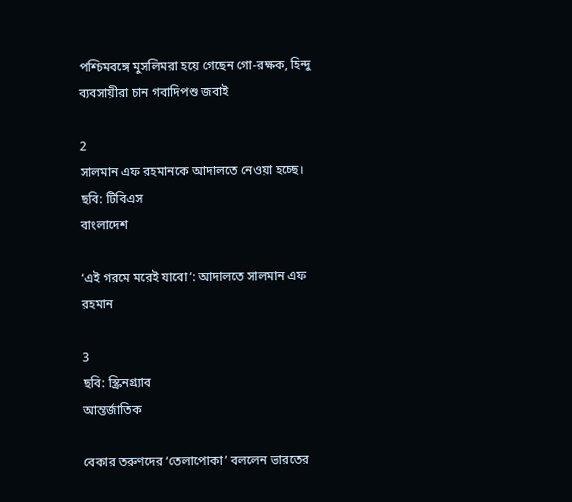পশ্চিমবঙ্গে মুসলিমরা হয়ে গেছেন গো-রক্ষক, হিন্দু ব্যবসায়ীরা চান গবাদিপশু জবাই

2
সালমান এফ রহমানকে আদালতে নেওয়া হচ্ছে। ছবি: টিবিএস
বাংলাদেশ

‘এই গরমে মরেই যাবো’: আদালতে সালমান এফ রহমান

3
ছবি: স্ক্রিনগ্র্যাব
আন্তর্জাতিক

বেকার তরুণদের ‘তেলাপোকা’ বললেন ভারতের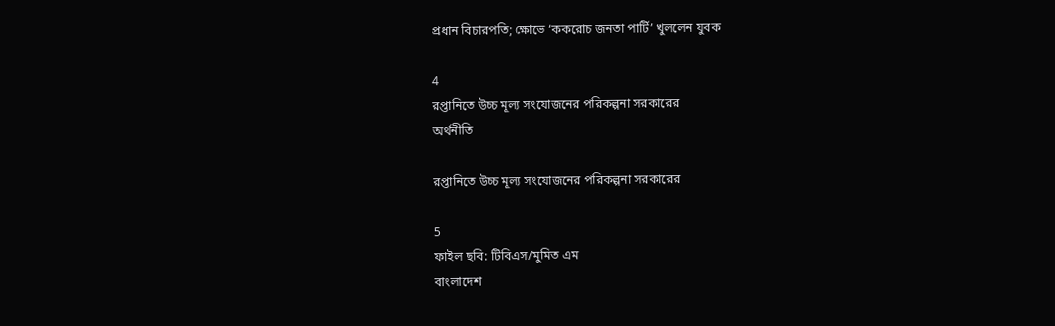প্রধান বিচারপতি; ক্ষোভে ‘ককরোচ জনতা পার্টি’ খুললেন যুবক

4
রপ্তানিতে উচ্চ মূল্য সংযোজনের পরিকল্পনা সরকারের
অর্থনীতি

রপ্তানিতে উচ্চ মূল্য সংযোজনের পরিকল্পনা সরকারের

5
ফাইল ছবি: টিবিএস/মুমিত এম
বাংলাদেশ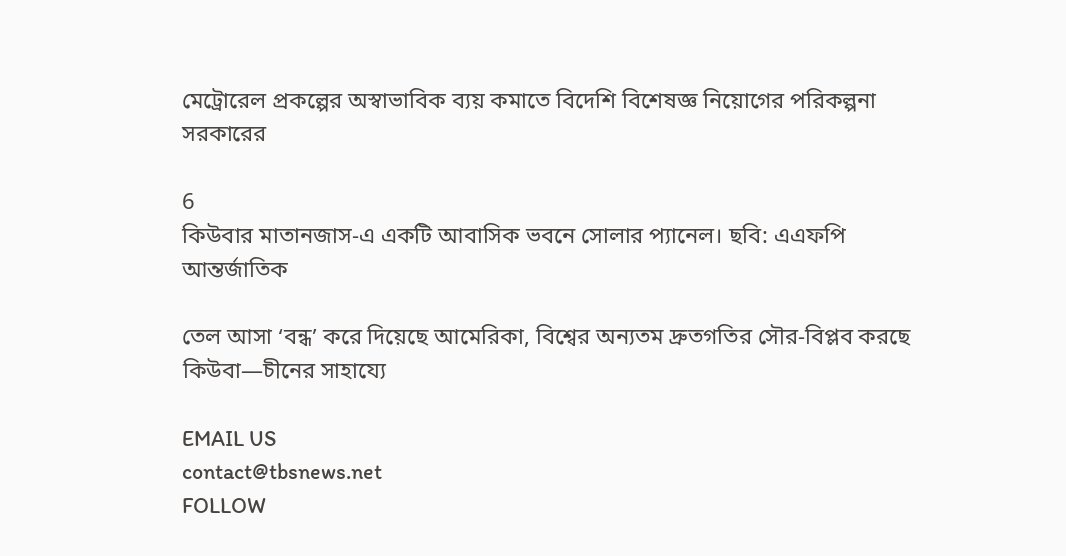মেট্রোরেল প্রকল্পের অস্বাভাবিক ব্যয় কমাতে বিদেশি বিশেষজ্ঞ নিয়োগের পরিকল্পনা সরকারের

6
কিউবার মাতানজাস-এ একটি আবাসিক ভবনে সোলার প্যানেল। ছবি: এএফপি
আন্তর্জাতিক

তেল আসা ‘বন্ধ’ করে দিয়েছে আমেরিকা, বিশ্বের অন্যতম দ্রুতগতির সৌর-বিপ্লব করছে কিউবা—চীনের সাহায্যে

EMAIL US
contact@tbsnews.net
FOLLOW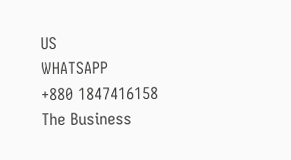US
WHATSAPP
+880 1847416158
The Business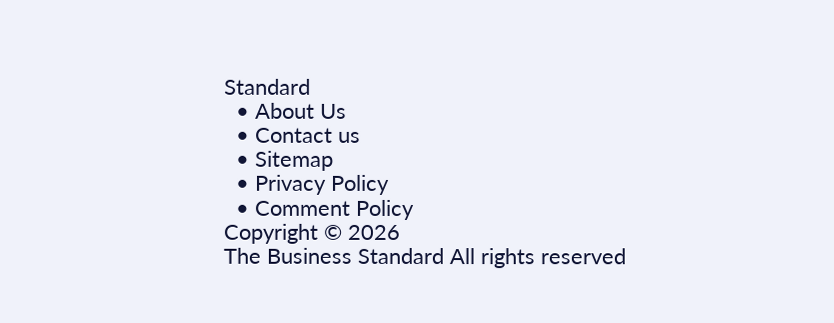Standard
  • About Us
  • Contact us
  • Sitemap
  • Privacy Policy
  • Comment Policy
Copyright © 2026
The Business Standard All rights reserved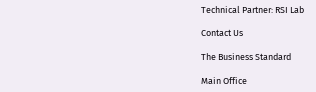Technical Partner: RSI Lab

Contact Us

The Business Standard

Main Office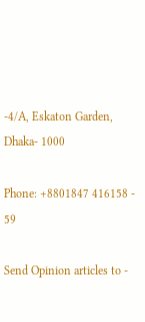-4/A, Eskaton Garden, Dhaka- 1000

Phone: +8801847 416158 - 59

Send Opinion articles to -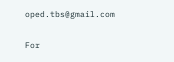oped.tbs@gmail.com

For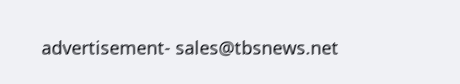advertisement- sales@tbsnews.net